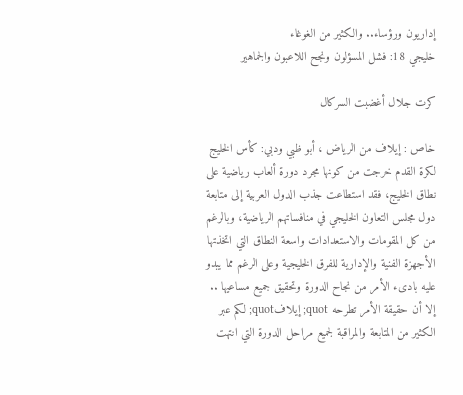إداريون ورؤساء.. والكثير من الغوغاء
خليجي 18: فشل المسؤلون ونجح اللاعبون والجماهير

كرت جلال أغضبت السركال

خاص : إيلاف من الرياض ، أبو ظبي ودبي: كأس الخليج لكرة القدم خرجت من كونها مجرد دورة ألعاب رياضية على نطاق الخليج، فقد استطاعت جذب الدول العربية إلى متابعة دول مجلس التعاون الخليجي في منافساتهم الرياضية، وبالرغم من كل المقومات والاستعدادات واسعة النطاق التي اتخذتها الأجهزة الفنية والإدارية للفرق الخليجية وعلى الرغم مما يبدو عليه بادىء الأمر من نجاح الدورة وتحقيق جميع مساعيها .. إلا أن حقيقة الأمر تطرحه quot; إيلافquot; لكم عبر الكثير من المتابعة والمراقبة لجميع مراحل الدورة التي انتهت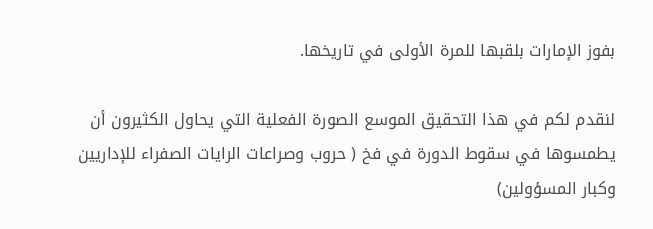بفوز الإمارات بلقبها للمرة الأولى في تاريخها.

لنقدم لكم في هذا التحقيق الموسع الصورة الفعلية التي يحاول الكثيرون أن يطمسوها في سقوط الدورة في فخ ( حروب وصراعات الرايات الصفراء للإداريين وكبار المسؤولين)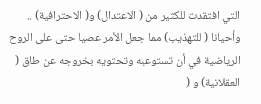التي افتقدت للكثير من ( الاعتدال) و( الاحترافية) .. وأحيانا ( للتهذيب) مما جعل الأمر عصيا حتى على الروح الرياضية في أن تستوعبه وتحتويه بخروجه عن طاق ( العقلانية) و (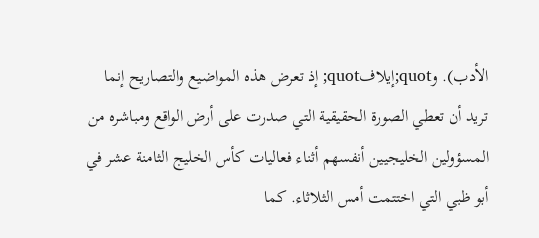الأدب). وquot;إيلافquot; إذ تعرض هذه المواضيع والتصاريح إنما تريد أن تعطي الصورة الحقيقية التي صدرت على أرض الواقع ومباشره من المسؤولين الخليجيين أنفسهم أثناء فعاليات كأس الخليج الثامنة عشر في أبو ظبي التي اختتمت أمس الثلاثاء. كما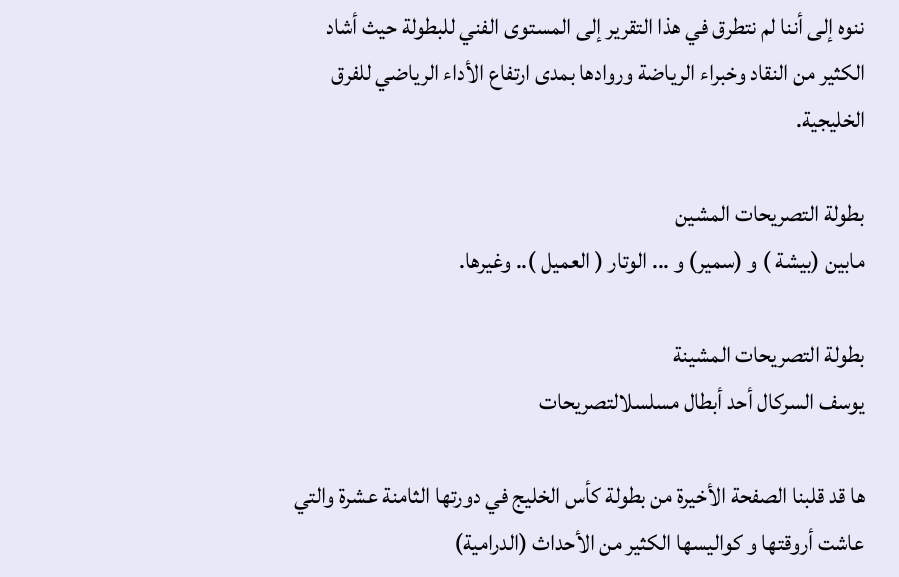ننوه إلى أننا لم نتطرق في هذا التقرير إلى المستوى الفني للبطولة حيث أشاد الكثير من النقاد وخبراء الرياضة وروادها بمدى ارتفاع الأداء الرياضي للفرق الخليجية.

بطولة التصريحات المشين
مابين (بيشة ) و (سمير) و ... الوتار ( العميل ).. وغيرها.

بطولة التصريحات المشينة
يوسف السركال أحد أبطال مسلسلالتصريحات

ها قد قلبنا الصفحة الأخيرة من بطولة كأس الخليج في دورتها الثامنة عشرة والتي عاشت أروقتها و كواليسها الكثير من الأحداث (الدرامية)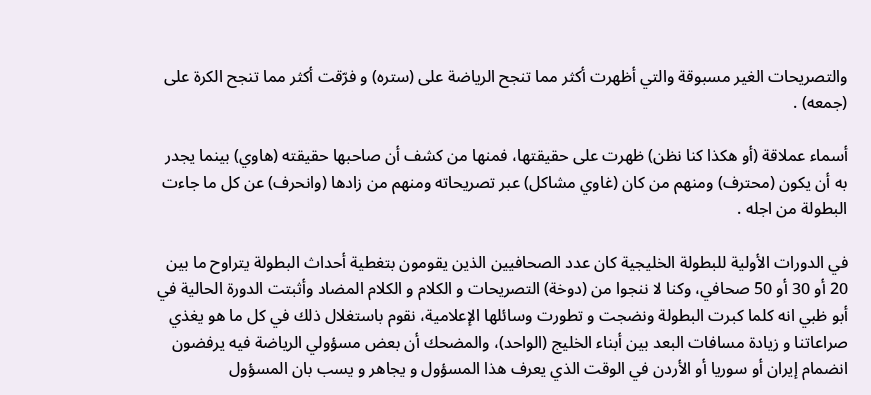والتصريحات الغير مسبوقة والتي أظهرت أكثر مما تنجح الرياضة على (ستره) و فرّقت أكثر مما تنجح الكرة على (جمعه) .

أسماء عملاقة (أو هكذا كنا نظن) ظهرت على حقيقتها، فمنها من كشف أن صاحبها حقيقته (هاوي) بينما يجدر به أن يكون (محترف) ومنهم من كان (غاوي مشاكل) عبر تصريحاته ومنهم من زادها (وانحرف) عن كل ما جاءت البطولة من اجله .

في الدورات الأولية للبطولة الخليجية كان عدد الصحافيين الذين يقومون بتغطية أحداث البطولة يتراوح ما بين 20 أو 30 أو 50 صحافي، وكنا لا ننجوا من (دوخة) التصريحات و الكلام و الكلام المضاد وأثبتت الدورة الحالية في أبو ظبي انه كلما كبرت البطولة ونضجت و تطورت وسائلها الإعلامية، نقوم باستغلال ذلك في كل ما هو يغذي صراعاتنا و زيادة مسافات البعد بين أبناء الخليج (الواحد)، والمضحك أن بعض مسؤولي الرياضة فيه يرفضون انضمام إيران أو سوريا أو الأردن في الوقت الذي يعرف هذا المسؤول و يجاهر و يسب بان المسؤول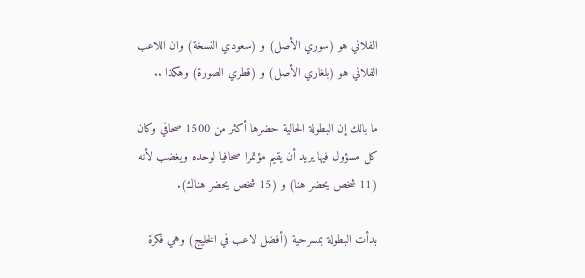الفلاني هو (سوري الأصل) و (سعودي النسخة) وان اللاعب الفلاني هو (بلغاري الأصل) و (قطري الصورة) وهكذا ..

ما بالك إن البطولة الحالية حضرها أكثر من 1500 صحافي وكان كل مسؤول فيها يريد أن يقيم مؤتمرا صحافيا لوحده ويغضب لأنه (11 شخص يحضر هنا) و (15 شخص يحضر هناك).

بدأت البطولة بمسرحية (أفضل لاعب في الخليج) وهي فكرة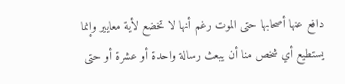دافع عنها أصحابها حتى الموت رغم أنها لا تخضع لأية معايير وإنما يستطيع أي شخص منا أن يبعث رسالة واحدة أو عشرة أو حتى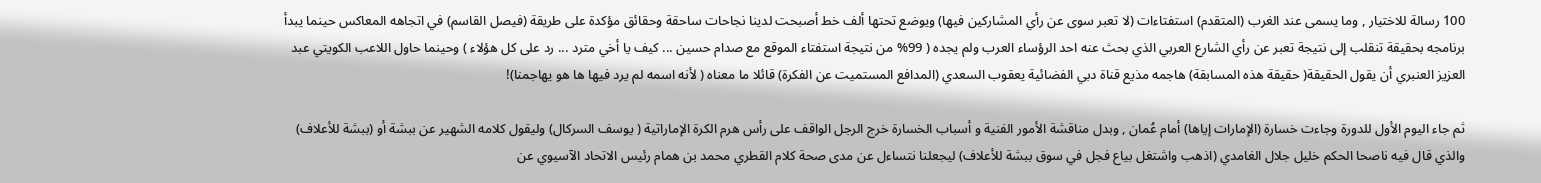100 رسالة للاختيار , وما يسمى عند الغرب (المتقدم) استفتاءات (لا تعبر سوى عن رأي المشاركين فيها) ويوضع تحتها ألف خط أصبحت لدينا نجاحات ساحقة وحقائق مؤكدة على طريقة (فيصل القاسم) في اتجاهه المعاكس حينما يبدأ برنامجه بحقيقة تنقلب إلى نتيجة تعبر عن رأي الشارع العربي الذي بحث عنه احد الرؤساء العرب ولم يجده ( 99% من نتيجة استفتاء الموقع مع صدام حسين ... كيف يا أخي مترد ... رد على كل هؤلاء ) وحينما حاول اللاعب الكويتي عبد العزيز العنبري أن يقول الحقيقة( حقيقة هذه المسابقة) هاجمه مذيع قناة دبي الفضائية يعقوب السعدي (المدافع المستميت عن الفكرة) قائلا ما معناه ( لأنه اسمه لم يرد فيها ها هو يهاجمنا)!

ثم جاء اليوم الأول للدورة وجاءت خسارة (الإمارات إياها) أمام عُمان , وبدل مناقشة الأمور الفنية و أسباب الخسارة خرج الرجل الواقف على رأس هرم الكرة الإماراتية ( يوسف السركال) وليقول كلامه الشهير عن ببشة أو (ببشة للأعلاف) والذي قال فيه ناصحا الحكم خليل جلال الغامدي (اذهب واشتغل بياع فجل في سوق ببشة للأعلاف) ليجعلنا نتساءل عن مدى صحة كلام القطري محمد بن همام رئيس الاتحاد الآسيوي عن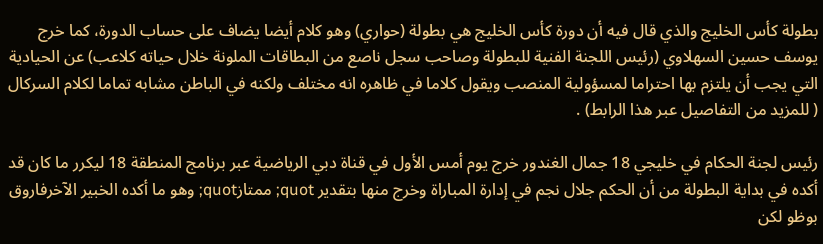بطولة كأس الخليج والذي قال فيه أن دورة كأس الخليج هي بطولة (حواري) وهو كلام أيضا يضاف على حساب الدورة، كما خرج يوسف حسين السهلاوي (رئيس اللجنة الفنية للبطولة وصاحب سجل ناصع من البطاقات الملونة خلال حياته كلاعب) عن الحيادية التي يجب أن يلتزم بها احتراما لمسؤولية المنصب ويقول كلاما في ظاهره انه مختلف ولكنه في الباطن مشابه تماما لكلام السركال ( للمزيد من التفاصيل عبر هذا الرابط) .

رئيس لجنة الحكام في خليجي 18 جمال الغندور خرج يوم أمس الأول في قناة دبي الرياضية عبر برنامج المنطقة 18 ليكرر ما كان قد أكده في بداية البطولة من أن الحكم جلال نجم في إدارة المباراة وخرج منها بتقدير quot; ممتازquot; وهو ما أكده الخبير الآخرفاروق بوظو لكن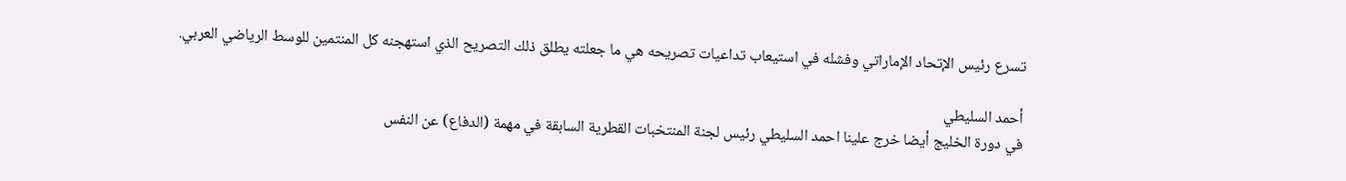تسرع رئيس الإتحاد الإماراتي وفشله في استيعاب تداعيات تصريحه هي ما جعلته يطلق ذلك التصريح الذي استهجنه كل المنتمين للوسط الرياضي العربي.

أحمد السليطي
في دورة الخليج أيضا خرج علينا احمد السليطي رئيس لجنة المنتخبات القطرية السابقة في مهمة (الدفاع) عن النفس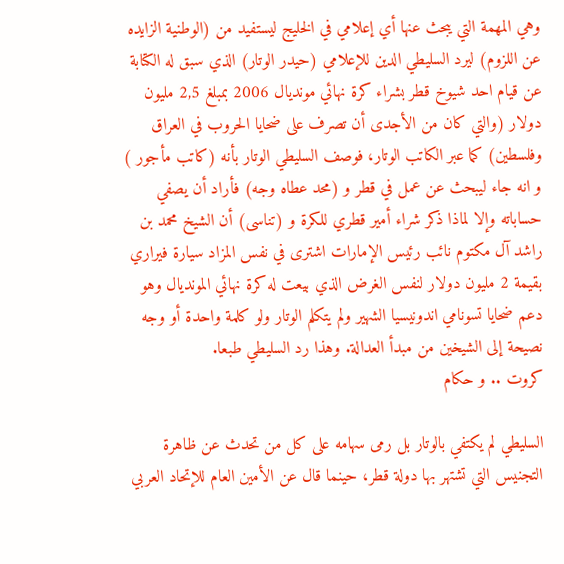وهي المهمة التي يبحث عنها أي إعلامي في الخليج ليستفيد من (الوطنية الزايده عن اللزوم) ليرد السليطي الدين للإعلامي (حيدر الوتار) الذي سبق له الكتابة عن قيام احد شيوخ قطر بشراء كرة نهائي مونديال 2006 بمبلغ 2,5 مليون دولار (والتي كان من الأجدى أن تصرف على ضحايا الحروب في العراق وفلسطين) كما عبر الكاتب الوتار، فوصف السليطي الوتار بأنه (كاتب مأجور ) و انه جاء ليبحث عن عمل في قطر و (محد عطاه وجه) فأراد أن يصفي حساباته وإلا لماذا ذكر شراء أمير قطري للكرة و (تناسى) أن الشيخ محمد بن راشد آل مكتوم نائب رئيس الإمارات اشترى في نفس المزاد سيارة فيراري بقيمة 2 مليون دولار لنفس الغرض الذي بيعت له كرة نهائي المونديال وهو دعم ضحايا تسونامي اندونيسيا الشهير ولم يتكلم الوتار ولو كلمة واحدة أو وجه نصيحة إلى الشيخين من مبدأ العدالة. وهذا رد السليطي طبعا.
كروت .. و حكام

السليطي لم يكتفي بالوتار بل رمى سهامه على كل من تحدث عن ظاهرة التجنيس التي تشتهر بها دولة قطر، حينما قال عن الأمين العام للإتحاد العربي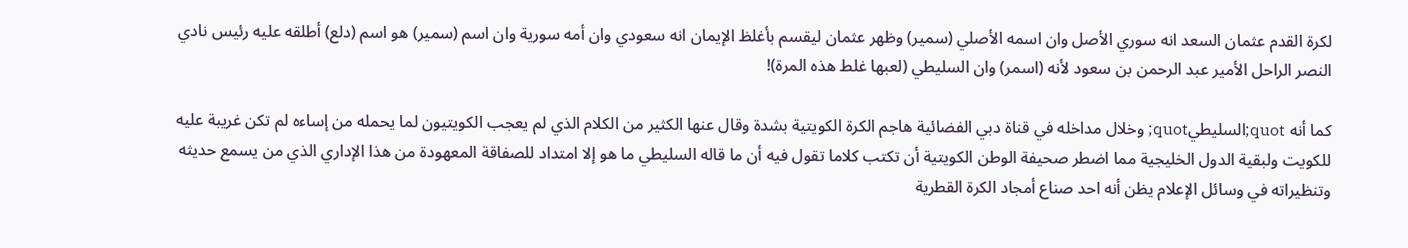لكرة القدم عثمان السعد انه سوري الأصل وان اسمه الأصلي (سمير) وظهر عثمان ليقسم بأغلظ الإيمان انه سعودي وان أمه سورية وان اسم (سمير) هو اسم (دلع) أطلقه عليه رئيس نادي النصر الراحل الأمير عبد الرحمن بن سعود لأنه (اسمر) وان السليطي (لعبها غلط هذه المرة)!

كما أنه quot;السليطيquot; وخلال مداخله في قناة دبي الفضائية هاجم الكرة الكويتية بشدة وقال عنها الكثير من الكلام الذي لم يعجب الكويتيون لما يحمله من إساءه لم تكن غريبة عليه للكويت ولبقية الدول الخليجية مما اضطر صحيفة الوطن الكويتية أن تكتب كلاما تقول فيه أن ما قاله السليطي ما هو إلا امتداد للصفاقة المعهودة من هذا الإداري الذي من يسمع حديثه وتنظيراته في وسائل الإعلام يظن أنه احد صناع أمجاد الكرة القطرية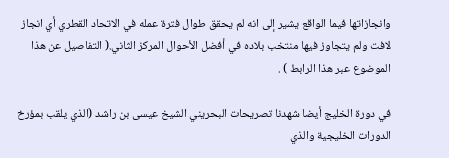وانجازاتها فيما الواقع يشير إلى انه لم يحقق طوال فترة عمله في الاتحاد القطري أي انجاز لافت ولم يتجاوز فيها منتخب بلاده في أفضل الأحوال المركز الثاني.( التفاصيل عن هذا الموضوع عبر هذا الرابط ) .

في دورة الخليج أيضا شهدنا تصريحات البحريني الشيخ عيسى بن راشد (الذي يلقب بمؤرخ الدورات الخليجية والذي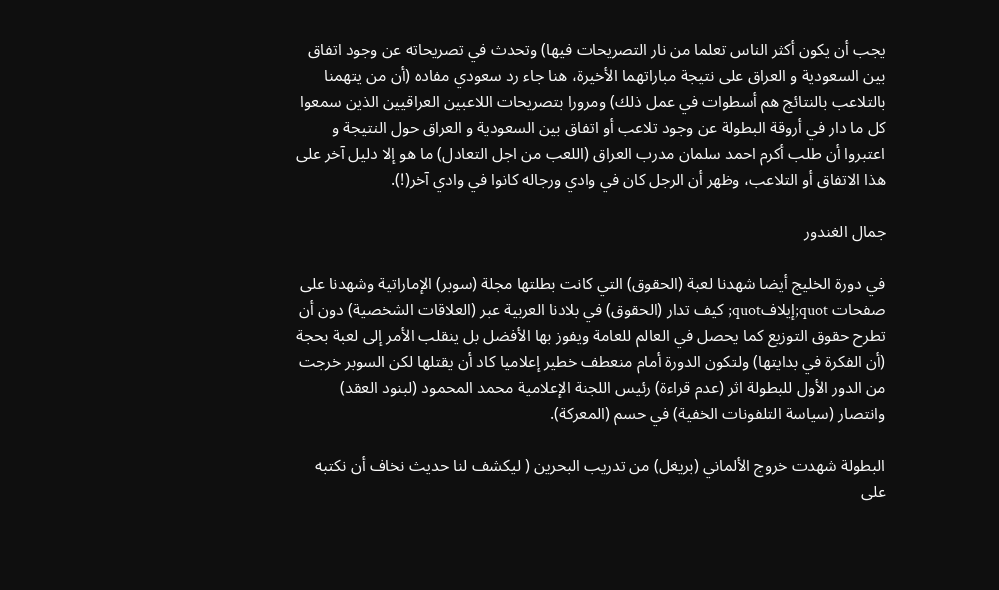يجب أن يكون أكثر الناس تعلما من نار التصريحات فيها) وتحدث في تصريحاته عن وجود اتفاق بين السعودية و العراق على نتيجة مباراتهما الأخيرة، هنا جاء رد سعودي مفاده (أن من يتهمنا بالتلاعب بالنتائج هم أسطوات في عمل ذلك) ومرورا بتصريحات اللاعبين العراقيين الذين سمعوا كل ما دار في أروقة البطولة عن وجود تلاعب أو اتفاق بين السعودية و العراق حول النتيجة و اعتبروا أن طلب أكرم احمد سلمان مدرب العراق (اللعب من اجل التعادل) ما هو إلا دليل آخر على هذا الاتفاق أو التلاعب، وظهر أن الرجل كان في وادي ورجاله كانوا في وادي آخر(!).

جمال الغندور

في دورة الخليج أيضا شهدنا لعبة (الحقوق) التي كانت بطلتها مجلة (سوبر) الإماراتية وشهدنا على صفحات quot;إيلافquot; كيف تدار (الحقوق) في بلادنا العربية عبر (العلاقات الشخصية) دون أن تطرح حقوق التوزيع كما يحصل في العالم للعامة ويفوز بها الأفضل بل ينقلب الأمر إلى لعبة بحجة (أن الفكرة في بدايتها) ولتكون الدورة أمام منعطف خطير إعلاميا كاد أن يقتلها لكن السوبر خرجت من الدور الأول للبطولة اثر (عدم قراءة) رئيس اللجنة الإعلامية محمد المحمود (لبنود العقد) وانتصار (سياسة التلفونات الخفية) في حسم (المعركة).

البطولة شهدت خروج الألماني (بريغل) من تدريب البحرين ( ليكشف لنا حديث نخاف أن نكتبه على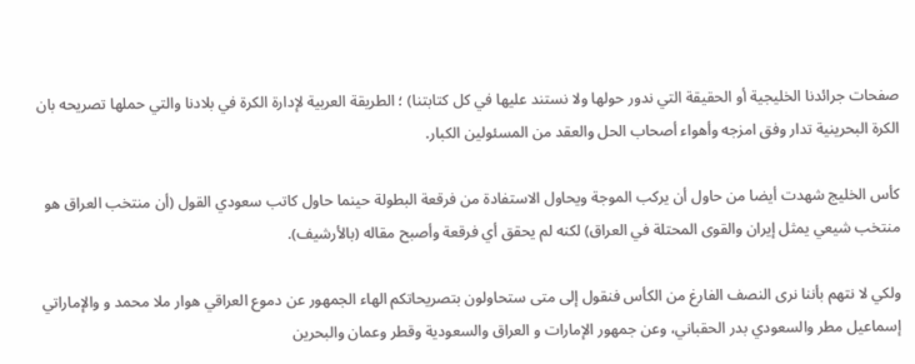صفحات جرائدنا الخليجية أو الحقيقة التي ندور حولها ولا نستند عليها في كل كتابتنا) ؛ الطريقة العربية لإدارة الكرة في بلادنا والتي حملها تصريحه بان الكرة البحرينية تدار وفق امزجه وأهواء أصحاب الحل والعقد من المسئولين الكبار.

كأس الخليج شهدت أيضا من حاول أن يركب الموجة ويحاول الاستفادة من فرقعة البطولة حينما حاول كاتب سعودي القول (أن منتخب العراق هو منتخب شيعي يمثل إيران والقوى المحتلة في العراق) لكنه لم يحقق أي فرقعة وأصبح مقاله (بالأرشيف).

ولكي لا نتهم بأننا نرى النصف الفارغ من الكأس فنقول إلى متى ستحاولون بتصريحاتكم الهاء الجمهور عن دموع العراقي هوار ملا محمد و والإماراتي إسماعيل مطر والسعودي بدر الحقباني، وعن جمهور الإمارات و العراق والسعودية وقطر وعمان والبحرين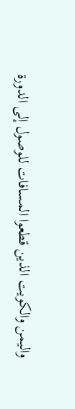واليمن والكويت الذين قطعوا المسافات للوصول إلى الدورة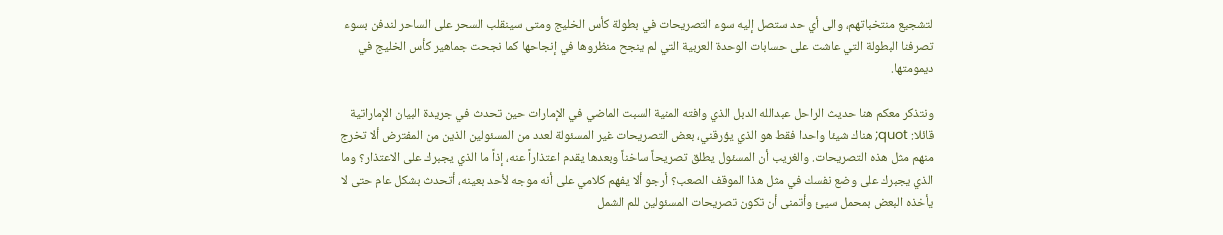لتشجيع منتخباتهم، والى أي حد ستصل إليه سوء التصريحات في بطولة كأس الخليج ومتى سينقلب السحر على الساحر لندفن بسوء تصرفنا البطولة التي عاشت على حسابات الوحدة العربية التي لم ينجح منظروها في إنجاحها كما نجحت جماهير كأس الخليج في ديمومتها.

ونتذكر معكم هنا حديث الراحل عبدالله الدبل الذي وافته المنية السبت الماضي في الإمارات حين تحدث في جريدة البيان الإماراتية قائلا: quot; هناك شيئا واحدا فقط هو الذي يؤرقني، بعض التصريحات غير المسئولة لعدد من المسئولين الذين من المفترض ألا تخرج منهم مثل هذه التصريحات. والغريب أن المسئول يطلق تصريحاً ساخناً وبعدها يقدم اعتذاراً عنه، إذاً ما الذي يجبرك على الاعتذار؟ وما الذي يجبرك على وضع نفسك في مثل هذا الموقف الصعب؟ أرجو ألا يفهم كلامي على أنه موجه لأحد بعينه، أتحدث بشكل عام حتى لا يأخذه البعض بمحمل سيئ وأتمنى أن تكون تصريحات المسئولين للم الشمل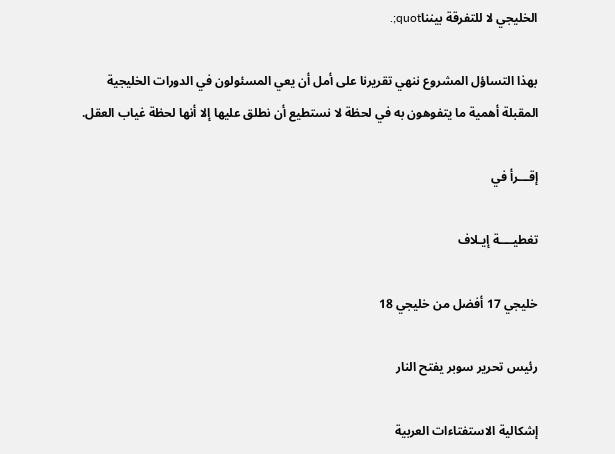الخليجي لا للتفرقة بينناquot;.

بهذا التساؤل المشروع ننهي تقريرنا على أمل أن يعي المسئولون في الدورات الخليجية المقبلة أهمية ما يتفوهون به في لحظة لا نستطيع أن نطلق عليها إلا أنها لحظة غياب العقل.

إقـــرأ في

تغطيــــة إيـلاف

خليجي 17 أفضل من خليجي 18

رئيس تحرير سوبر يفتح النار

إشكالية الاستفتاءات العربية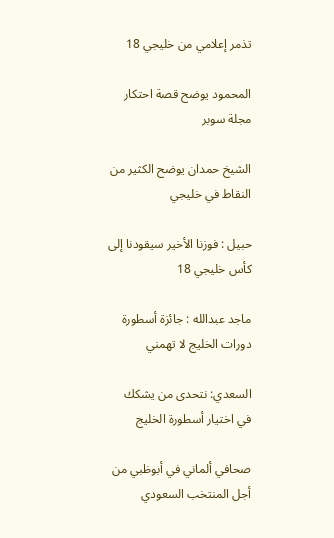تذمر إعلامي من خليجي 18

المحمود يوضح قصة احتكار مجلة سوبر

الشيخ حمدان يوضح الكثير من النقاط في خليجي

حبيل : فوزنا الأخير سيقودنا إلى كأس خليجي 18

ماجد عبدالله : جائزة أسطورة دورات الخليج لا تهمني

السعدي: نتحدى من يشكك في اختيار أسطورة الخليج

صحافي ألماني في أبوظبي من أجل المنتخب السعودي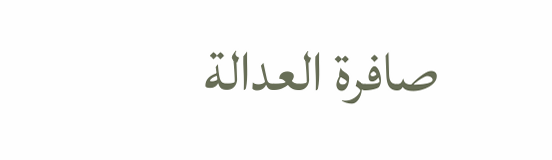صافرة العدالة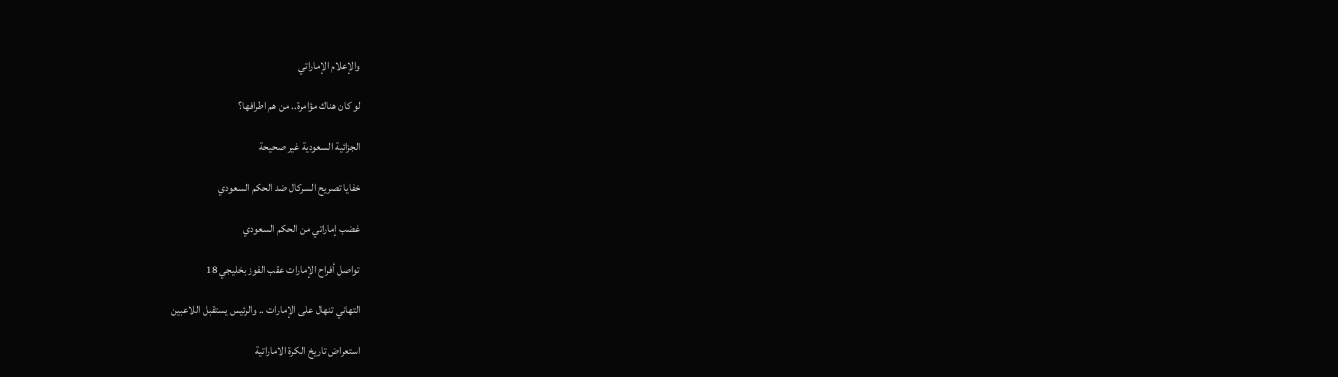والإعلام الإماراتي

لو كان هناك مؤامرة.. من هم اطرافها؟

الجزائية السعودية غير صحيحة

خفايا تصريح السركال ضد الحكم السعودي

غضب إماراتي من الحكم السعودي

تواصل أفراح الإمارات عقب الفوز بخليجي 18

التهاني تنهال على الإمارات .. والرئيس يستقبل اللاعبين

استعراض تاريخ الكرة الاماراتية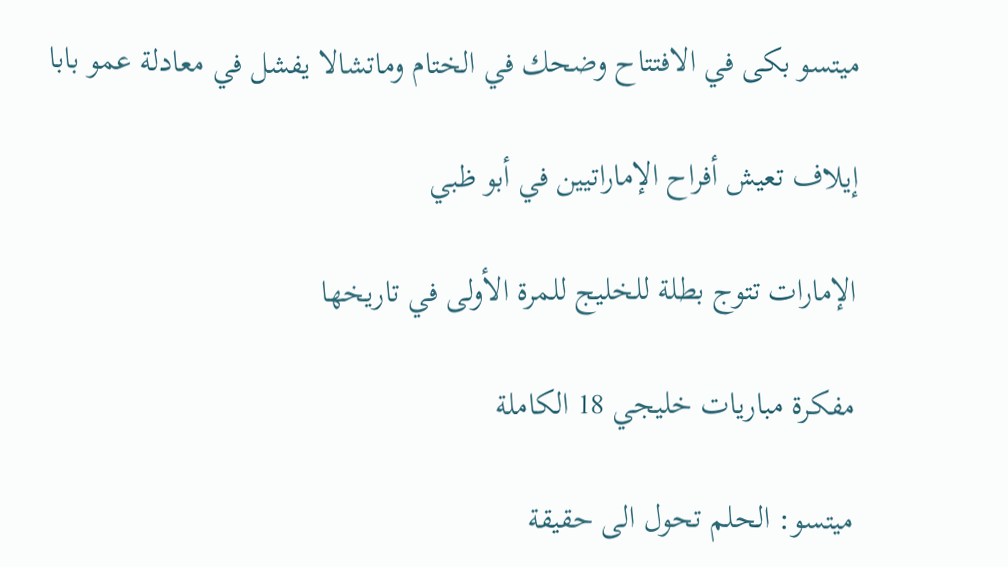ميتسو بكى في الافتتاح وضحك في الختام وماتشالا يفشل في معادلة عمو بابا

إيلاف تعيش أفراح الإماراتيين في أبو ظبي

الإمارات تتوج بطلة للخليج للمرة الأولى في تاريخها

مفكرة مباريات خليجي 18 الكاملة

ميتسو: الحلم تحول الى حقيقة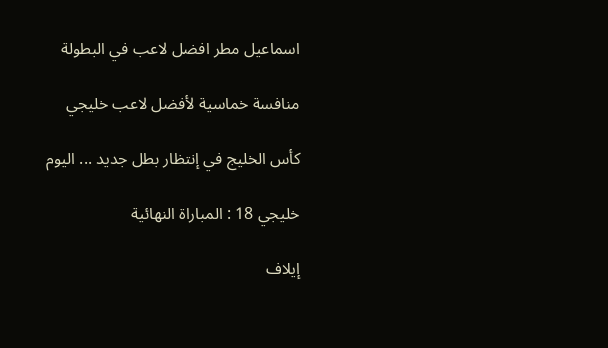اسماعيل مطر افضل لاعب في البطولة

منافسة خماسية لأفضل لاعب خليجي

كأس الخليج في إنتظار بطل جديد ... اليوم

خليجي 18 : المباراة النهائية

إيلاف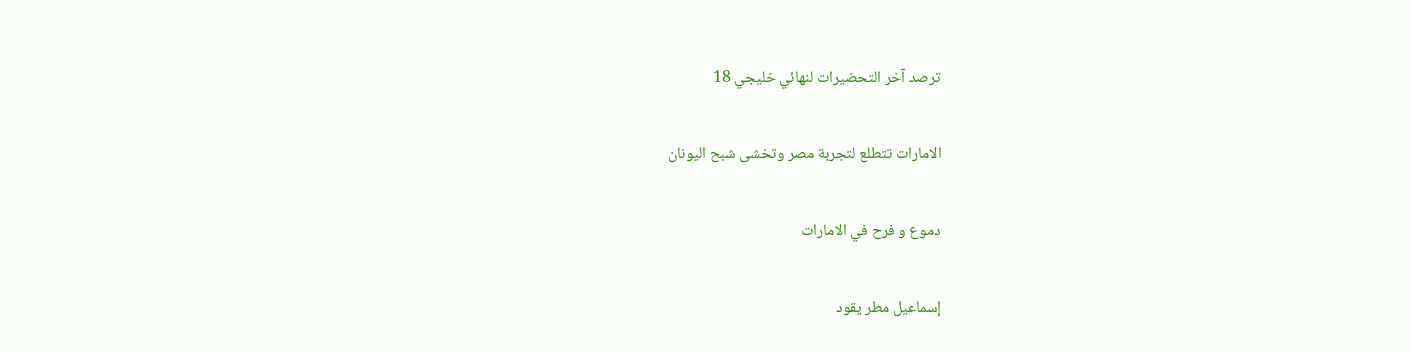ترصد آخر التحضيرات لنهائي خليجي 18

الامارات تتطلع لتجربة مصر وتخشى شبح اليونان

دموع و فرح في الامارات

إسماعيل مطر يقود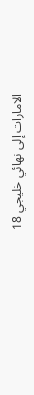الامارات إلى نهائي خليجي 18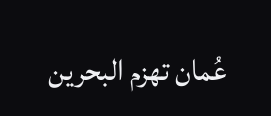عُمان تهزم البحرين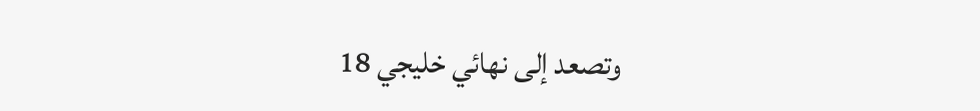وتصعد إلى نهائي خليجي 18